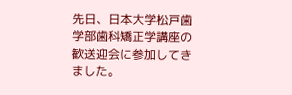先日、日本大学松戸歯学部歯科矯正学講座の歓送迎会に参加してきました。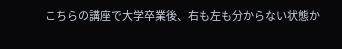こちらの講座で大学卒業後、右も左も分からない状態か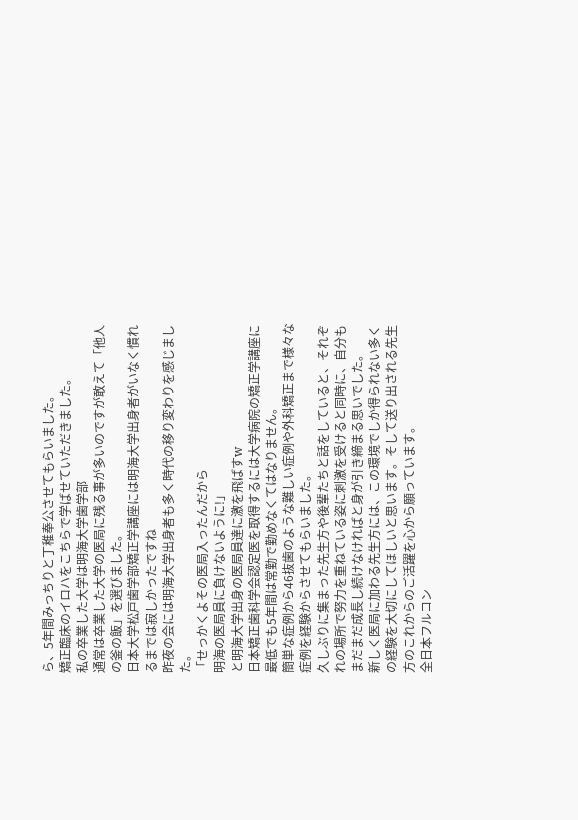ら、5年間みっちりと丁稚奉公させてもらいました。
矯正臨床のイロハをこちらで学ばせていただきました。
私の卒業した大学は明海大学歯学部
通常は卒業した大学の医局に残る事が多いのですが敢えて「他人の釜の飯」を選びました。
日本大学松戸歯学部矯正学講座には明海大学出身者がいなく慣れるまでは寂しかったですね
昨夜の会には明海大学出身者も多く時代の移り変わりを感じました。
「せっかくよその医局入ったんだから
明海の医局員に負けないように!」
と明海大学出身の医局員達に激を飛ばすw
日本矯正歯科学会認定医を取得するには大学病院の矯正学講座に最低でも5年間は常勤で勤めなくてはなりません。
簡単な症例から46抜歯のような難しい症例や外科矯正まで様々な症例を経験からさせてもらいました。
久しぶりに集まった先生方や後輩たちと話をしていると、それぞれの場所で努力を重ねている姿に刺激を受けると同時に、自分もまだまだ成長し続けなければと身が引き締まる思いでした。
新しく医局に加わる先生方には、この環境でしか得られない多くの経験を大切にしてほしいと思います。そして送り出される先生方のこれからのご活躍を心から願っています。
全日本フルコン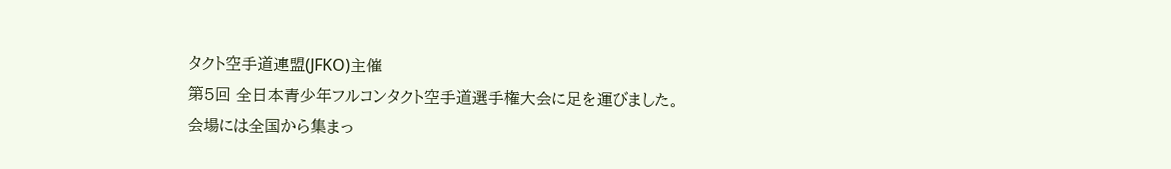タクト空手道連盟(JFKO)主催
第5回 全日本青少年フルコンタクト空手道選手権大会に足を運びました。
会場には全国から集まっ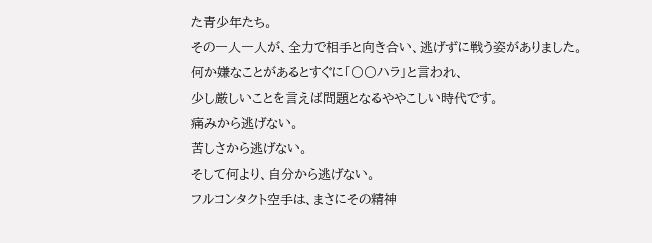た青少年たち。
その一人一人が、全力で相手と向き合い、逃げずに戦う姿がありました。
何か嫌なことがあるとすぐに「〇〇ハラ」と言われ、
少し厳しいことを言えば問題となるややこしい時代です。
痛みから逃げない。
苦しさから逃げない。
そして何より、自分から逃げない。
フルコンタクト空手は、まさにその精神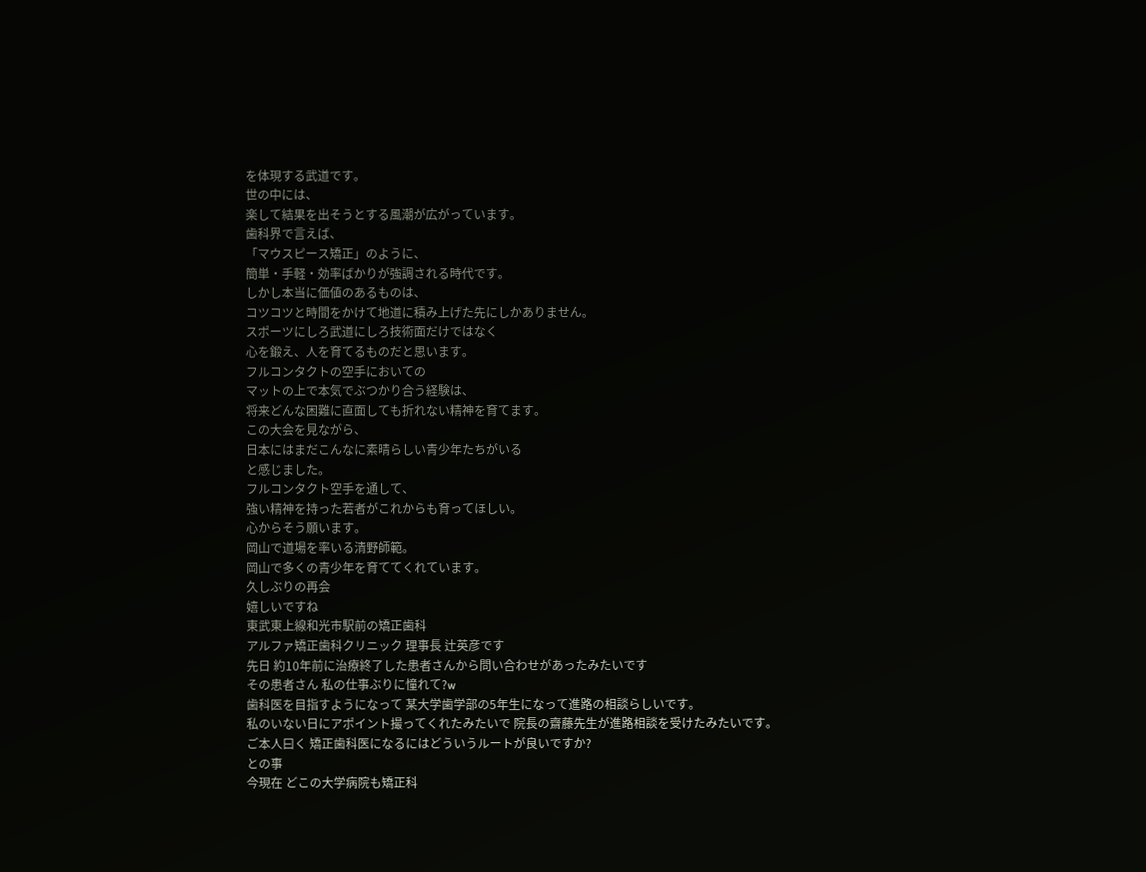を体現する武道です。
世の中には、
楽して結果を出そうとする風潮が広がっています。
歯科界で言えば、
「マウスピース矯正」のように、
簡単・手軽・効率ばかりが強調される時代です。
しかし本当に価値のあるものは、
コツコツと時間をかけて地道に積み上げた先にしかありません。
スポーツにしろ武道にしろ技術面だけではなく
心を鍛え、人を育てるものだと思います。
フルコンタクトの空手においての
マットの上で本気でぶつかり合う経験は、
将来どんな困難に直面しても折れない精神を育てます。
この大会を見ながら、
日本にはまだこんなに素晴らしい青少年たちがいる
と感じました。
フルコンタクト空手を通して、
強い精神を持った若者がこれからも育ってほしい。
心からそう願います。
岡山で道場を率いる清野師範。
岡山で多くの青少年を育ててくれています。
久しぶりの再会
嬉しいですね
東武東上線和光市駅前の矯正歯科
アルファ矯正歯科クリニック 理事長 辻英彦です
先日 約10年前に治療終了した患者さんから問い合わせがあったみたいです
その患者さん 私の仕事ぶりに憧れて?w
歯科医を目指すようになって 某大学歯学部の5年生になって進路の相談らしいです。
私のいない日にアポイント撮ってくれたみたいで 院長の齋藤先生が進路相談を受けたみたいです。
ご本人曰く 矯正歯科医になるにはどういうルートが良いですか?
との事
今現在 どこの大学病院も矯正科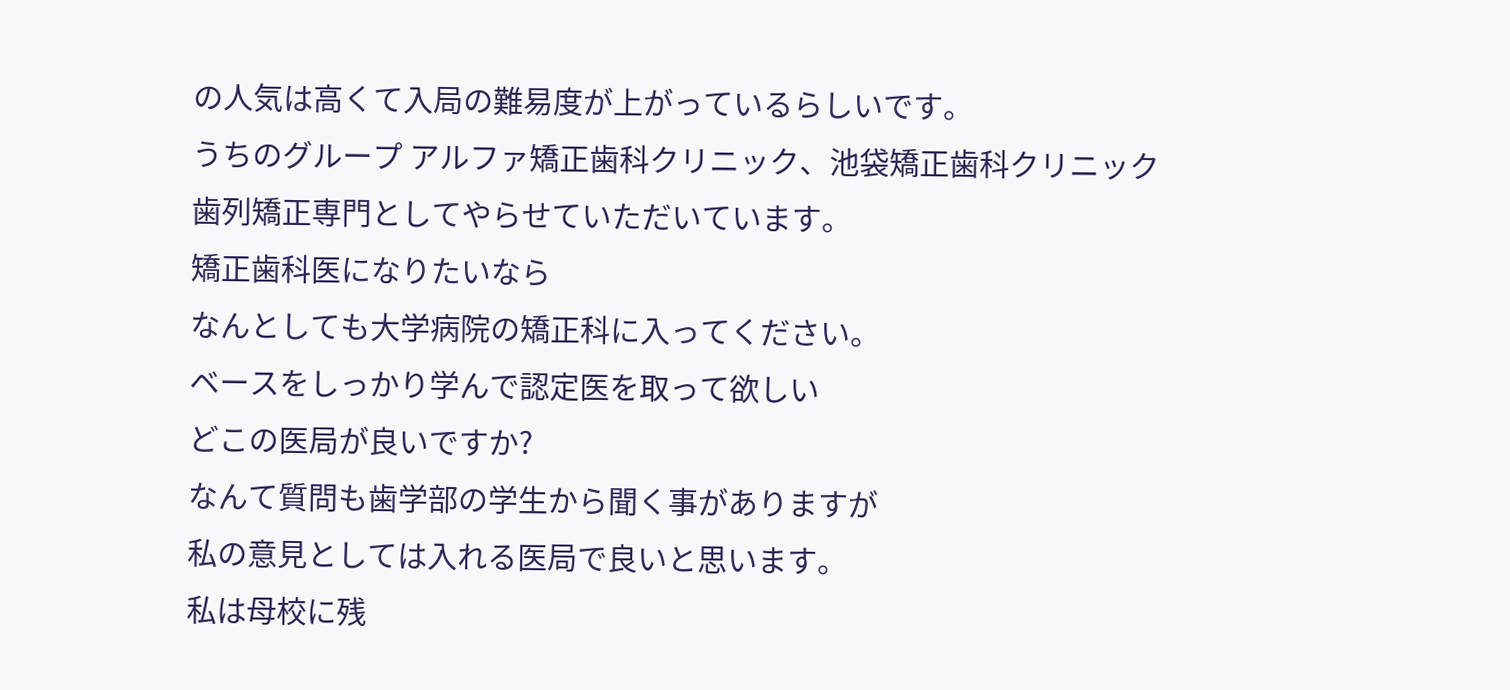の人気は高くて入局の難易度が上がっているらしいです。
うちのグループ アルファ矯正歯科クリニック、池袋矯正歯科クリニック
歯列矯正専門としてやらせていただいています。
矯正歯科医になりたいなら
なんとしても大学病院の矯正科に入ってください。
ベースをしっかり学んで認定医を取って欲しい
どこの医局が良いですか?
なんて質問も歯学部の学生から聞く事がありますが
私の意見としては入れる医局で良いと思います。
私は母校に残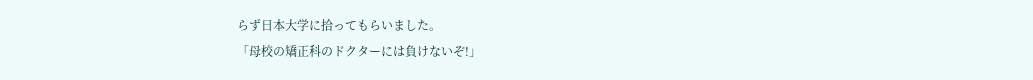らず日本大学に拾ってもらいました。
「母校の矯正科のドクターには負けないぞ!」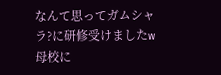なんて思ってガムシャラ?に研修受けましたw
母校に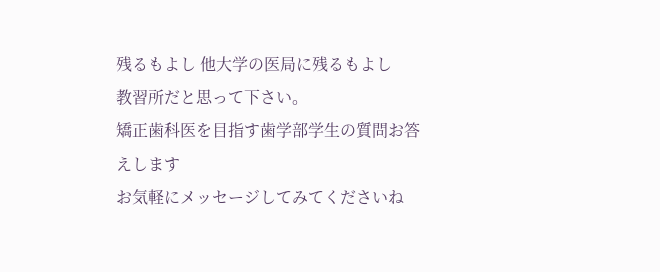残るもよし 他大学の医局に残るもよし
教習所だと思って下さい。
矯正歯科医を目指す歯学部学生の質問お答えします
お気軽にメッセージしてみてくださいね